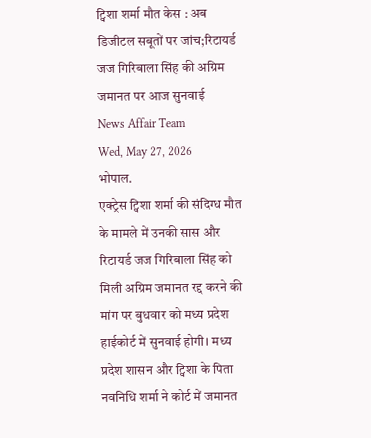ट्विशा शर्मा मौत केस : अब डिजीटल सबूतों पर जांच;रिटायर्ड जज गिरिबाला सिंह की अग्रिम जमानत पर आज सुनवाई
News Affair Team
Wed, May 27, 2026
भोपाल.
एक्ट्रेस ट्विशा शर्मा की संदिग्ध मौत के मामले में उनकी सास और रिटायर्ड जज गिरिबाला सिंह को मिली अग्रिम जमानत रद्द करने की मांग पर बुधवार को मध्य प्रदेश हाईकोर्ट में सुनवाई होगी। मध्य प्रदेश शासन और ट्विशा के पिता नवनिधि शर्मा ने कोर्ट में जमानत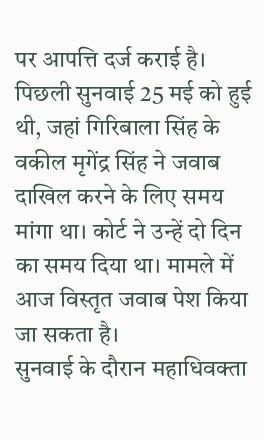पर आपत्ति दर्ज कराई है।
पिछली सुनवाई 25 मई को हुई थी, जहां गिरिबाला सिंह के वकील मृगेंद्र सिंह ने जवाब दाखिल करने के लिए समय मांगा था। कोर्ट ने उन्हें दो दिन का समय दिया था। मामले में आज विस्तृत जवाब पेश किया जा सकता है।
सुनवाई के दौरान महाधिवक्ता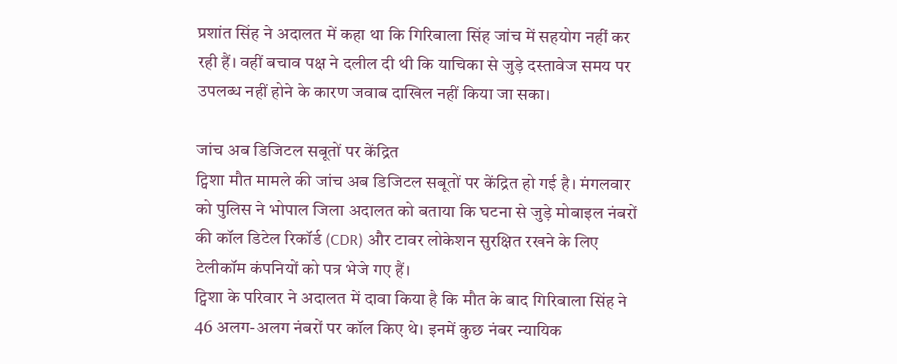प्रशांत सिंह ने अदालत में कहा था कि गिरिबाला सिंह जांच में सहयोग नहीं कर रही हैं। वहीं बचाव पक्ष ने दलील दी थी कि याचिका से जुड़े दस्तावेज समय पर उपलब्ध नहीं होने के कारण जवाब दाखिल नहीं किया जा सका।

जांच अब डिजिटल सबूतों पर केंद्रित
ट्विशा मौत मामले की जांच अब डिजिटल सबूतों पर केंद्रित हो गई है। मंगलवार को पुलिस ने भोपाल जिला अदालत को बताया कि घटना से जुड़े मोबाइल नंबरों की कॉल डिटेल रिकॉर्ड (CDR) और टावर लोकेशन सुरक्षित रखने के लिए टेलीकॉम कंपनियों को पत्र भेजे गए हैं।
ट्विशा के परिवार ने अदालत में दावा किया है कि मौत के बाद गिरिबाला सिंह ने 46 अलग-अलग नंबरों पर कॉल किए थे। इनमें कुछ नंबर न्यायिक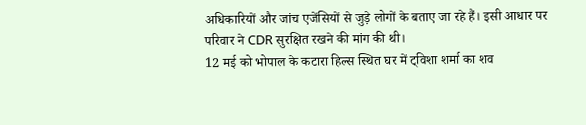अधिकारियों और जांच एजेंसियों से जुड़े लोगों के बताए जा रहे हैं। इसी आधार पर परिवार ने CDR सुरक्षित रखने की मांग की थी।
12 मई को भोपाल के कटारा हिल्स स्थित घर में ट्विशा शर्मा का शव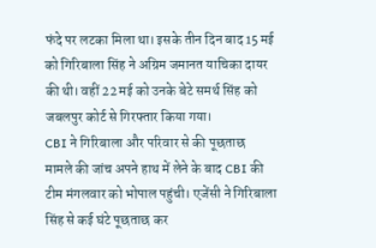फंदे पर लटका मिला था। इसके तीन दिन बाद 15 मई को गिरिबाला सिंह ने अग्रिम जमानत याचिका दायर की थी। वहीं 22 मई को उनके बेटे समर्थ सिंह को जबलपुर कोर्ट से गिरफ्तार किया गया।
CBI ने गिरिबाला और परिवार से की पूछताछ
मामले की जांच अपने हाथ में लेने के बाद CBI की टीम मंगलवार को भोपाल पहुंची। एजेंसी ने गिरिबाला सिंह से कई घंटे पूछताछ कर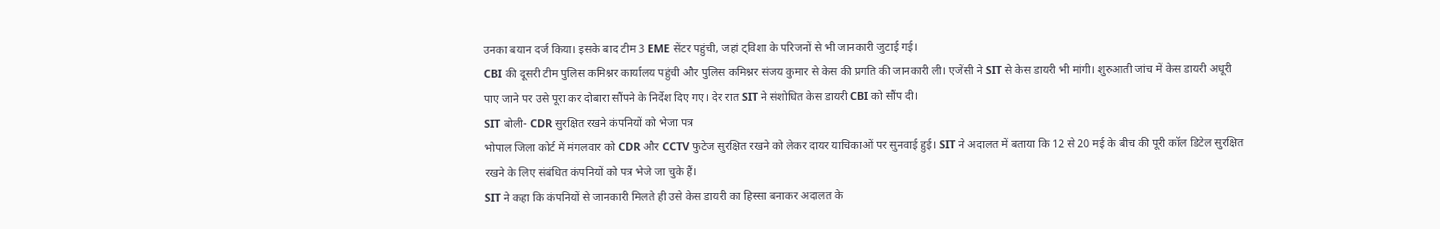उनका बयान दर्ज किया। इसके बाद टीम 3 EME सेंटर पहुंची, जहां ट्विशा के परिजनों से भी जानकारी जुटाई गई।
CBI की दूसरी टीम पुलिस कमिश्नर कार्यालय पहुंची और पुलिस कमिश्नर संजय कुमार से केस की प्रगति की जानकारी ली। एजेंसी ने SIT से केस डायरी भी मांगी। शुरुआती जांच में केस डायरी अधूरी पाए जाने पर उसे पूरा कर दोबारा सौंपने के निर्देश दिए गए। देर रात SIT ने संशोधित केस डायरी CBI को सौंप दी।
SIT बोली- CDR सुरक्षित रखने कंपनियों को भेजा पत्र
भोपाल जिला कोर्ट में मंगलवार को CDR और CCTV फुटेज सुरक्षित रखने को लेकर दायर याचिकाओं पर सुनवाई हुई। SIT ने अदालत में बताया कि 12 से 20 मई के बीच की पूरी कॉल डिटेल सुरक्षित रखने के लिए संबंधित कंपनियों को पत्र भेजे जा चुके हैं।
SIT ने कहा कि कंपनियों से जानकारी मिलते ही उसे केस डायरी का हिस्सा बनाकर अदालत के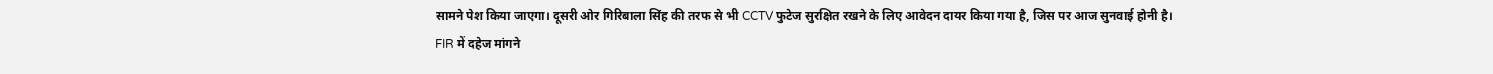सामने पेश किया जाएगा। दूसरी ओर गिरिबाला सिंह की तरफ से भी CCTV फुटेज सुरक्षित रखने के लिए आवेदन दायर किया गया है, जिस पर आज सुनवाई होनी है।
FIR में दहेज मांगने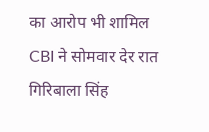का आरोप भी शामिल
CBI ने सोमवार देर रात गिरिबाला सिंह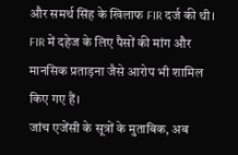और समर्थ सिंह के खिलाफ FIR दर्ज की थी। FIR में दहेज के लिए पैसों की मांग और मानसिक प्रताड़ना जैसे आरोप भी शामिल किए गए हैं।
जांच एजेंसी के सूत्रों के मुताबिक, अब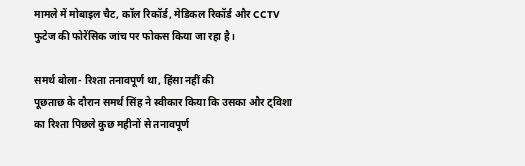मामले में मोबाइल चैट, कॉल रिकॉर्ड, मेडिकल रिकॉर्ड और CCTV फुटेज की फोरेंसिक जांच पर फोकस किया जा रहा है।

समर्थ बोला- रिश्ता तनावपूर्ण था, हिंसा नहीं की
पूछताछ के दौरान समर्थ सिंह ने स्वीकार किया कि उसका और ट्विशा का रिश्ता पिछले कुछ महीनों से तनावपूर्ण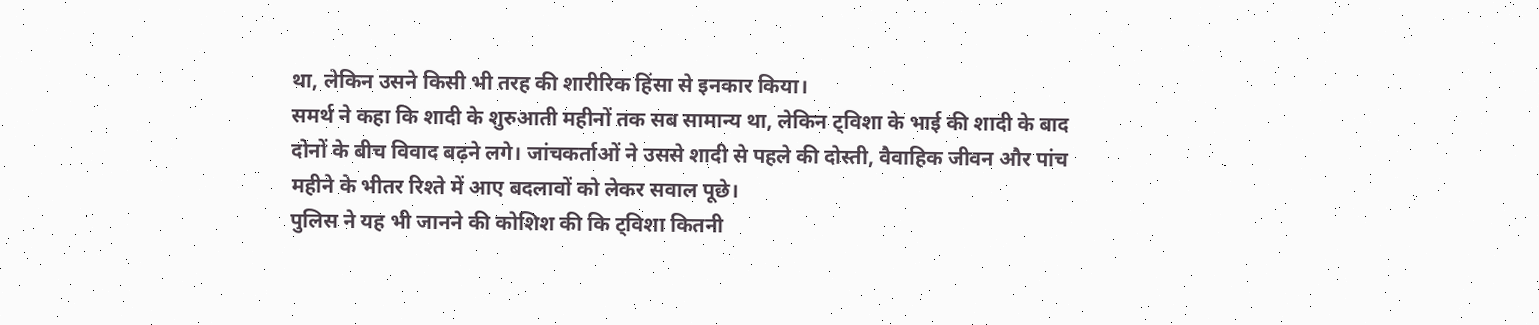था, लेकिन उसने किसी भी तरह की शारीरिक हिंसा से इनकार किया।
समर्थ ने कहा कि शादी के शुरुआती महीनों तक सब सामान्य था, लेकिन ट्विशा के भाई की शादी के बाद दोनों के बीच विवाद बढ़ने लगे। जांचकर्ताओं ने उससे शादी से पहले की दोस्ती, वैवाहिक जीवन और पांच महीने के भीतर रिश्ते में आए बदलावों को लेकर सवाल पूछे।
पुलिस ने यह भी जानने की कोशिश की कि ट्विशा कितनी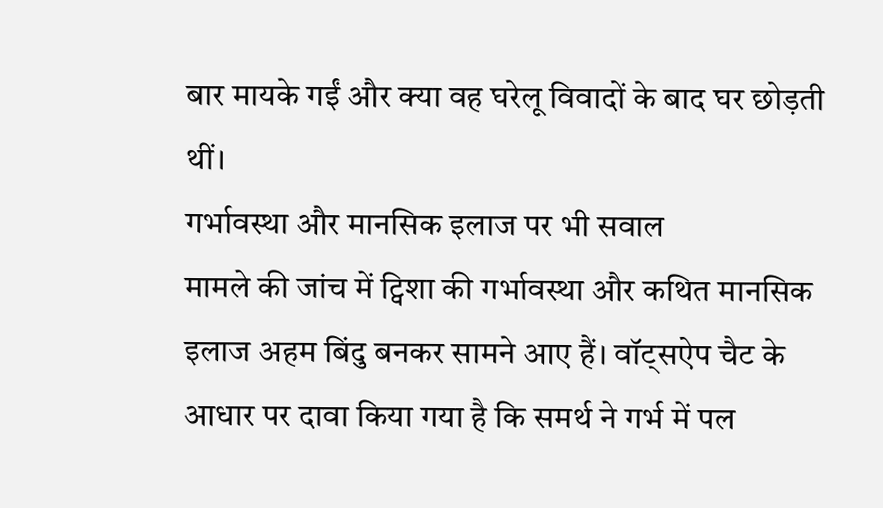बार मायके गईं और क्या वह घरेलू विवादों के बाद घर छोड़ती थीं।
गर्भावस्था और मानसिक इलाज पर भी सवाल
मामले की जांच में ट्विशा की गर्भावस्था और कथित मानसिक इलाज अहम बिंदु बनकर सामने आए हैं। वॉट्सऐप चैट के आधार पर दावा किया गया है कि समर्थ ने गर्भ में पल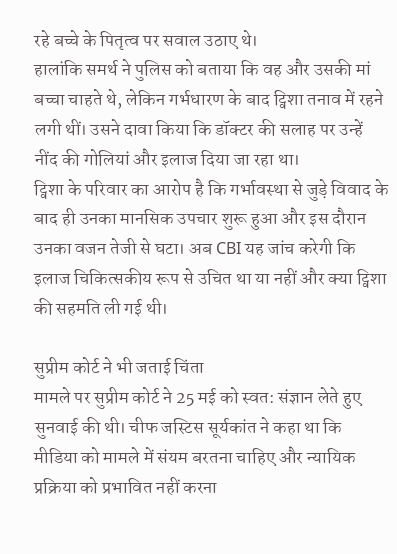रहे बच्चे के पितृत्व पर सवाल उठाए थे।
हालांकि समर्थ ने पुलिस को बताया कि वह और उसकी मां बच्चा चाहते थे, लेकिन गर्भधारण के बाद ट्विशा तनाव में रहने लगी थीं। उसने दावा किया कि डॉक्टर की सलाह पर उन्हें नींद की गोलियां और इलाज दिया जा रहा था।
ट्विशा के परिवार का आरोप है कि गर्भावस्था से जुड़े विवाद के बाद ही उनका मानसिक उपचार शुरू हुआ और इस दौरान उनका वजन तेजी से घटा। अब CBI यह जांच करेगी कि इलाज चिकित्सकीय रूप से उचित था या नहीं और क्या ट्विशा की सहमति ली गई थी।

सुप्रीम कोर्ट ने भी जताई चिंता
मामले पर सुप्रीम कोर्ट ने 25 मई को स्वत: संज्ञान लेते हुए सुनवाई की थी। चीफ जस्टिस सूर्यकांत ने कहा था कि मीडिया को मामले में संयम बरतना चाहिए और न्यायिक प्रक्रिया को प्रभावित नहीं करना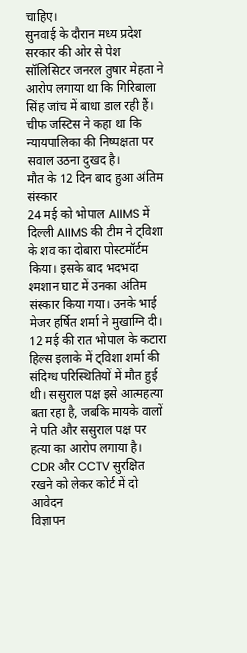चाहिए।
सुनवाई के दौरान मध्य प्रदेश सरकार की ओर से पेश सॉलिसिटर जनरल तुषार मेहता ने आरोप लगाया था कि गिरिबाला सिंह जांच में बाधा डाल रही हैं। चीफ जस्टिस ने कहा था कि न्यायपालिका की निष्पक्षता पर सवाल उठना दुखद है।
मौत के 12 दिन बाद हुआ अंतिम संस्कार
24 मई को भोपाल AIIMS में दिल्ली AIIMS की टीम ने ट्विशा के शव का दोबारा पोस्टमॉर्टम किया। इसके बाद भदभदा श्मशान घाट में उनका अंतिम संस्कार किया गया। उनके भाई मेजर हर्षित शर्मा ने मुखाग्नि दी।
12 मई की रात भोपाल के कटारा हिल्स इलाके में ट्विशा शर्मा की संदिग्ध परिस्थितियों में मौत हुई थी। ससुराल पक्ष इसे आत्महत्या बता रहा है, जबकि मायके वालों ने पति और ससुराल पक्ष पर हत्या का आरोप लगाया है।
CDR और CCTV सुरक्षित रखने को लेकर कोर्ट में दो आवेदन
विज्ञापन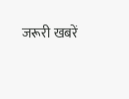जरूरी खबरें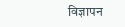विज्ञापन